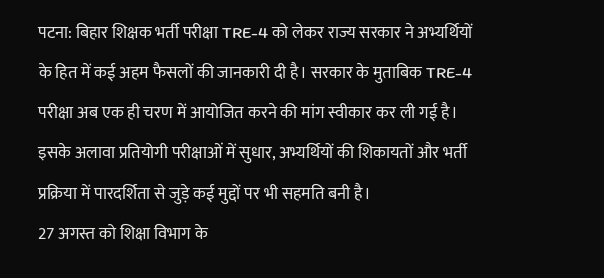पटना: बिहार शिक्षक भर्ती परीक्षा TRE-4 को लेकर राज्य सरकार ने अभ्यर्थियों के हित में कई अहम फैसलों की जानकारी दी है। सरकार के मुताबिक TRE-4 परीक्षा अब एक ही चरण में आयोजित करने की मांग स्वीकार कर ली गई है। इसके अलावा प्रतियोगी परीक्षाओं में सुधार, अभ्यर्थियों की शिकायतों और भर्ती प्रक्रिया में पारदर्शिता से जुड़े कई मुद्दों पर भी सहमति बनी है।
27 अगस्त को शिक्षा विभाग के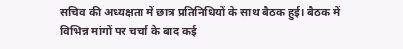सचिव की अध्यक्षता में छात्र प्रतिनिधियों के साथ बैठक हुई। बैठक में विभिन्न मांगों पर चर्चा के बाद कई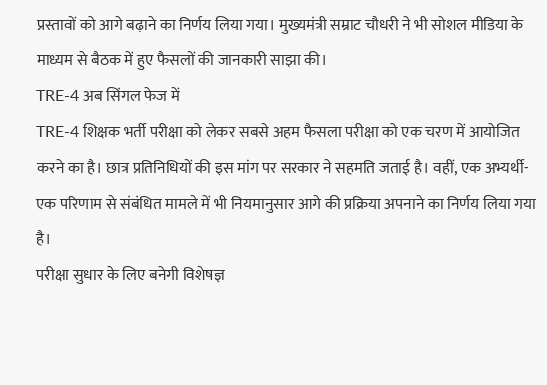प्रस्तावों को आगे बढ़ाने का निर्णय लिया गया। मुख्यमंत्री सम्राट चौधरी ने भी सोशल मीडिया के माध्यम से बैठक में हुए फैसलों की जानकारी साझा की।
TRE-4 अब सिंगल फेज में
TRE-4 शिक्षक भर्ती परीक्षा को लेकर सबसे अहम फैसला परीक्षा को एक चरण में आयोजित करने का है। छात्र प्रतिनिधियों की इस मांग पर सरकार ने सहमति जताई है। वहीं, एक अभ्यर्थी-एक परिणाम से संबंधित मामले में भी नियमानुसार आगे की प्रक्रिया अपनाने का निर्णय लिया गया है।
परीक्षा सुधार के लिए बनेगी विशेषज्ञ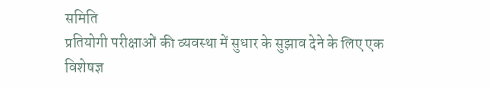समिति
प्रतियोगी परीक्षाओं की व्यवस्था में सुधार के सुझाव देने के लिए एक विशेषज्ञ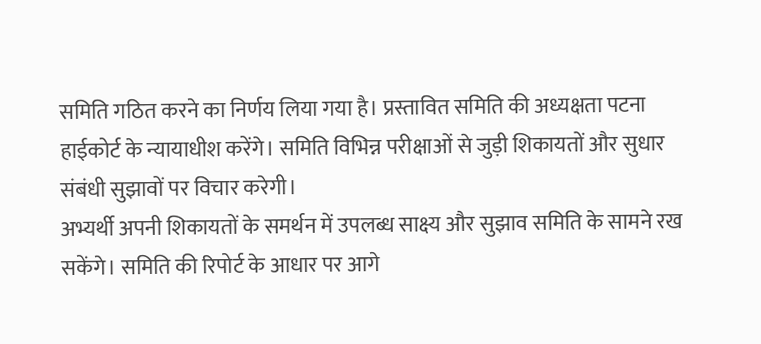समिति गठित करने का निर्णय लिया गया है। प्रस्तावित समिति की अध्यक्षता पटना हाईकोर्ट के न्यायाधीश करेंगे। समिति विभिन्न परीक्षाओं से जुड़ी शिकायतों और सुधार संबंधी सुझावों पर विचार करेगी।
अभ्यर्थी अपनी शिकायतों के समर्थन में उपलब्ध साक्ष्य और सुझाव समिति के सामने रख सकेंगे। समिति की रिपोर्ट के आधार पर आगे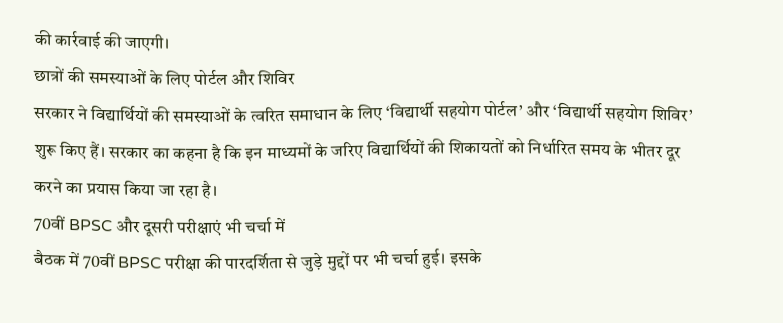की कार्रवाई की जाएगी।
छात्रों की समस्याओं के लिए पोर्टल और शिविर
सरकार ने विद्यार्थियों की समस्याओं के त्वरित समाधान के लिए ‘विद्यार्थी सहयोग पोर्टल’ और ‘विद्यार्थी सहयोग शिविर’ शुरू किए हैं। सरकार का कहना है कि इन माध्यमों के जरिए विद्यार्थियों की शिकायतों को निर्धारित समय के भीतर दूर करने का प्रयास किया जा रहा है।
70वीं BPSC और दूसरी परीक्षाएं भी चर्चा में
बैठक में 70वीं BPSC परीक्षा की पारदर्शिता से जुड़े मुद्दों पर भी चर्चा हुई। इसके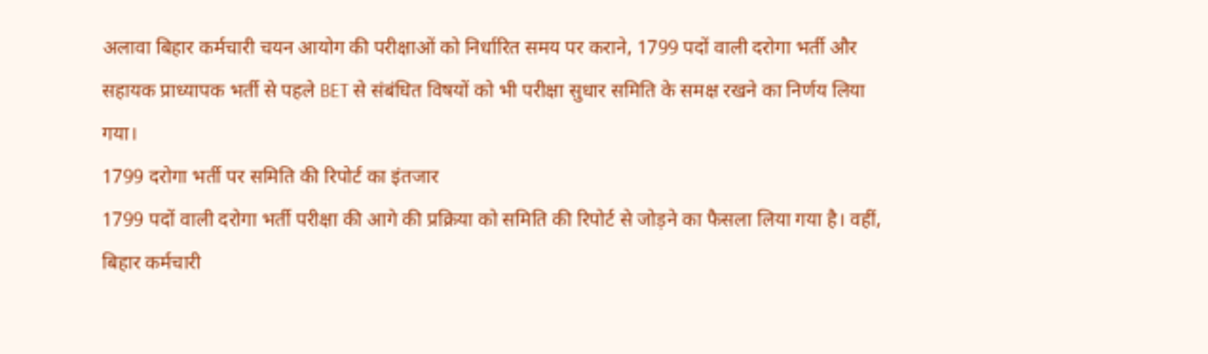अलावा बिहार कर्मचारी चयन आयोग की परीक्षाओं को निर्धारित समय पर कराने, 1799 पदों वाली दरोगा भर्ती और सहायक प्राध्यापक भर्ती से पहले BET से संबंधित विषयों को भी परीक्षा सुधार समिति के समक्ष रखने का निर्णय लिया गया।
1799 दरोगा भर्ती पर समिति की रिपोर्ट का इंतजार
1799 पदों वाली दरोगा भर्ती परीक्षा की आगे की प्रक्रिया को समिति की रिपोर्ट से जोड़ने का फैसला लिया गया है। वहीं, बिहार कर्मचारी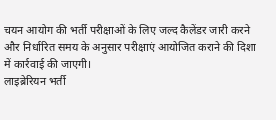चयन आयोग की भर्ती परीक्षाओं के लिए जल्द कैलेंडर जारी करने और निर्धारित समय के अनुसार परीक्षाएं आयोजित कराने की दिशा में कार्रवाई की जाएगी।
लाइब्रेरियन भर्ती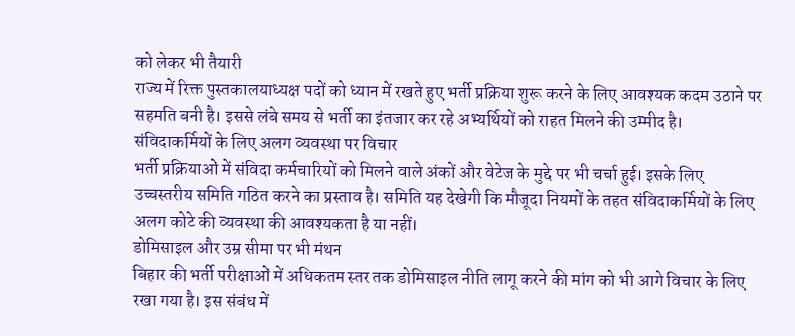को लेकर भी तैयारी
राज्य में रिक्त पुस्तकालयाध्यक्ष पदों को ध्यान में रखते हुए भर्ती प्रक्रिया शुरू करने के लिए आवश्यक कदम उठाने पर सहमति बनी है। इससे लंबे समय से भर्ती का इंतजार कर रहे अभ्यर्थियों को राहत मिलने की उम्मीद है।
संविदाकर्मियों के लिए अलग व्यवस्था पर विचार
भर्ती प्रक्रियाओं में संविदा कर्मचारियों को मिलने वाले अंकों और वेटेज के मुद्दे पर भी चर्चा हुई। इसके लिए उच्चस्तरीय समिति गठित करने का प्रस्ताव है। समिति यह देखेगी कि मौजूदा नियमों के तहत संविदाकर्मियों के लिए अलग कोटे की व्यवस्था की आवश्यकता है या नहीं।
डोमिसाइल और उम्र सीमा पर भी मंथन
बिहार की भर्ती परीक्षाओं में अधिकतम स्तर तक डोमिसाइल नीति लागू करने की मांग को भी आगे विचार के लिए रखा गया है। इस संबंध में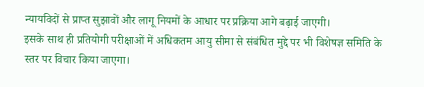न्यायविदों से प्राप्त सुझावों और लागू नियमों के आधार पर प्रक्रिया आगे बढ़ाई जाएगी।
इसके साथ ही प्रतियोगी परीक्षाओं में अधिकतम आयु सीमा से संबंधित मुद्दे पर भी विशेषज्ञ समिति के स्तर पर विचार किया जाएगा।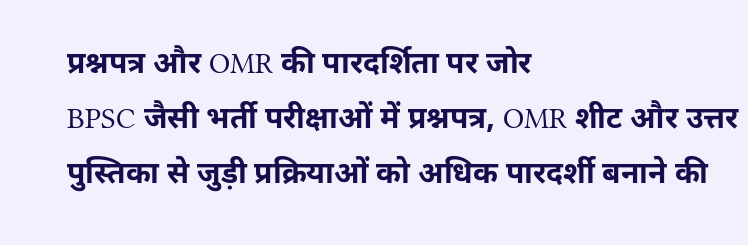प्रश्नपत्र और OMR की पारदर्शिता पर जोर
BPSC जैसी भर्ती परीक्षाओं में प्रश्नपत्र, OMR शीट और उत्तर पुस्तिका से जुड़ी प्रक्रियाओं को अधिक पारदर्शी बनाने की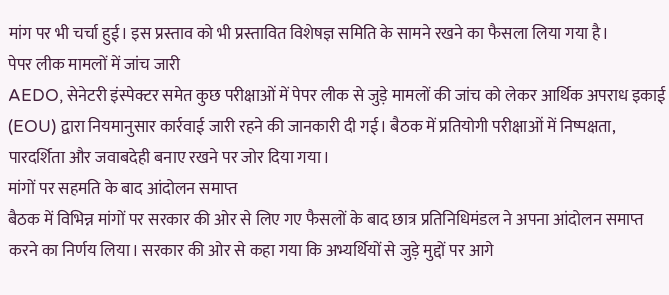मांग पर भी चर्चा हुई। इस प्रस्ताव को भी प्रस्तावित विशेषज्ञ समिति के सामने रखने का फैसला लिया गया है।
पेपर लीक मामलों में जांच जारी
AEDO, सेनेटरी इंस्पेक्टर समेत कुछ परीक्षाओं में पेपर लीक से जुड़े मामलों की जांच को लेकर आर्थिक अपराध इकाई (EOU) द्वारा नियमानुसार कार्रवाई जारी रहने की जानकारी दी गई। बैठक में प्रतियोगी परीक्षाओं में निष्पक्षता, पारदर्शिता और जवाबदेही बनाए रखने पर जोर दिया गया।
मांगों पर सहमति के बाद आंदोलन समाप्त
बैठक में विभिन्न मांगों पर सरकार की ओर से लिए गए फैसलों के बाद छात्र प्रतिनिधिमंडल ने अपना आंदोलन समाप्त करने का निर्णय लिया। सरकार की ओर से कहा गया कि अभ्यर्थियों से जुड़े मुद्दों पर आगे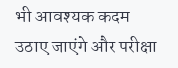भी आवश्यक कदम उठाए जाएंगे और परीक्षा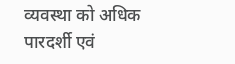व्यवस्था को अधिक पारदर्शी एवं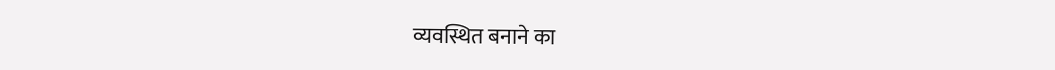व्यवस्थित बनाने का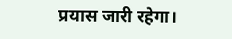प्रयास जारी रहेगा।